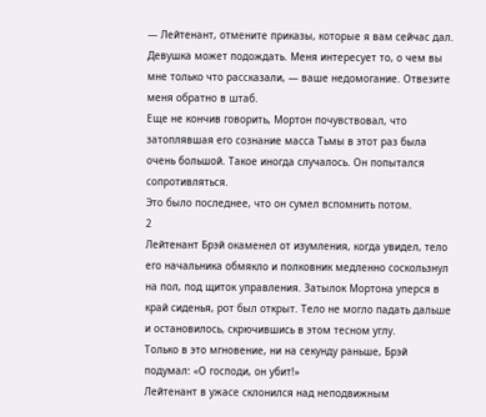— Лейтенант, отмените приказы, которые я вам сейчас дал. Девушка может подождать. Меня интересует то, о чем вы мне только что рассказали, — ваше недомогание. Отвезите меня обратно в штаб.
Еще не кончив говорить, Мортон почувствовал, что затоплявшая его сознание масса Тьмы в этот раз была очень большой. Такое иногда случалось. Он попытался сопротивляться.
Это было последнее, что он сумел вспомнить потом.
2
Лейтенант Брэй окаменел от изумления, когда увидел, тело его начальника обмякло и полковник медленно соскользнул на пол, под щиток управления. Затылок Мортона уперся в край сиденья, рот был открыт. Тело не могло падать дальше и остановилось, скрючившись в этом тесном углу.
Только в это мгновение, ни на секунду раньше, Брэй подумал: «О господи, он убит!»
Лейтенант в ужасе склонился над неподвижным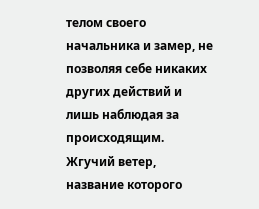телом своего начальника и замер, не позволяя себе никаких других действий и лишь наблюдая за происходящим.
Жгучий ветер, название которого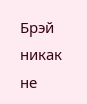Брэй никак не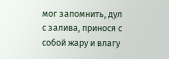мог запомнить, дул с залива, принося с собой жару и влагу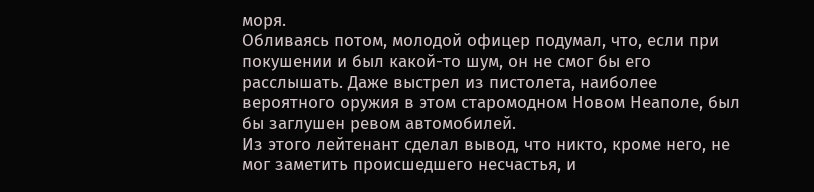моря.
Обливаясь потом, молодой офицер подумал, что, если при покушении и был какой-то шум, он не смог бы его расслышать. Даже выстрел из пистолета, наиболее вероятного оружия в этом старомодном Новом Неаполе, был бы заглушен ревом автомобилей.
Из этого лейтенант сделал вывод, что никто, кроме него, не мог заметить происшедшего несчастья, и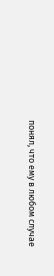понял, что ему в любом случае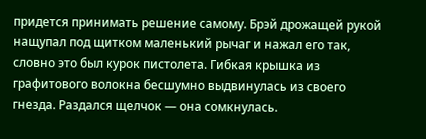придется принимать решение самому. Брэй дрожащей рукой нащупал под щитком маленький рычаг и нажал его так, словно это был курок пистолета. Гибкая крышка из графитового волокна бесшумно выдвинулась из своего гнезда. Раздался щелчок — она сомкнулась.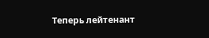Теперь лейтенант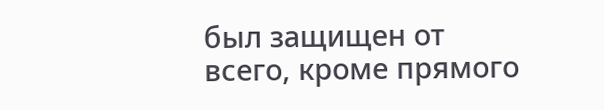был защищен от всего, кроме прямого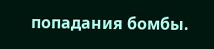попадания бомбы.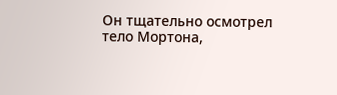Он тщательно осмотрел тело Мортона,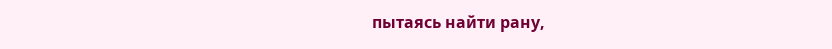пытаясь найти рану,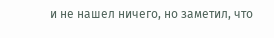и не нашел ничего, но заметил, что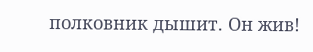полковник дышит. Он жив!